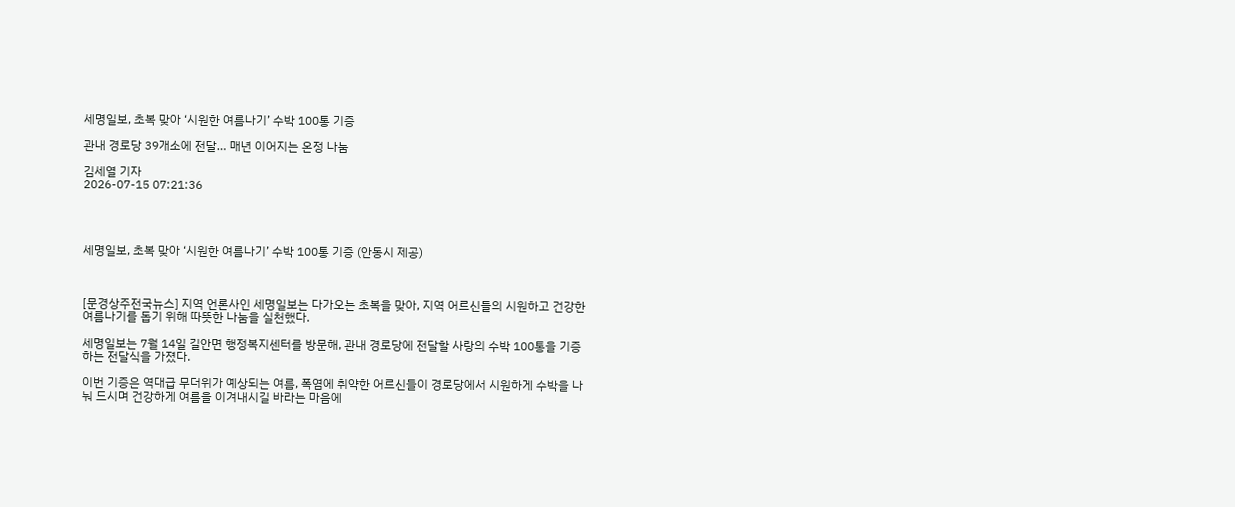세명일보, 초복 맞아 ‘시원한 여름나기’ 수박 100통 기증

관내 경로당 39개소에 전달… 매년 이어지는 온정 나눔

김세열 기자
2026-07-15 07:21:36




세명일보, 초복 맞아 ‘시원한 여름나기’ 수박 100통 기증 (안동시 제공)



[문경상주전국뉴스] 지역 언론사인 세명일보는 다가오는 초복을 맞아, 지역 어르신들의 시원하고 건강한 여름나기를 돕기 위해 따뜻한 나눔을 실천했다.

세명일보는 7월 14일 길안면 행정복지센터를 방문해, 관내 경로당에 전달할 사랑의 수박 100통을 기증하는 전달식을 가졌다.

이번 기증은 역대급 무더위가 예상되는 여름, 폭염에 취약한 어르신들이 경로당에서 시원하게 수박을 나눠 드시며 건강하게 여름을 이겨내시길 바라는 마음에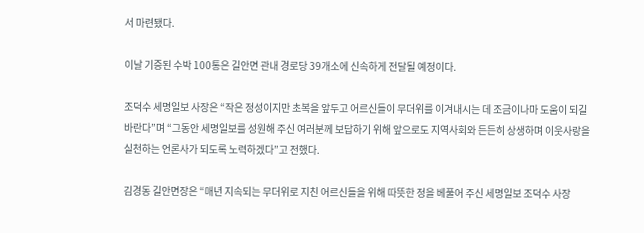서 마련됐다.

이날 기증된 수박 100통은 길안면 관내 경로당 39개소에 신속하게 전달될 예정이다.

조덕수 세명일보 사장은 “작은 정성이지만 초복을 앞두고 어르신들이 무더위를 이겨내시는 데 조금이나마 도움이 되길 바란다”며 “그동안 세명일보를 성원해 주신 여러분께 보답하기 위해 앞으로도 지역사회와 든든히 상생하며 이웃사랑을 실천하는 언론사가 되도록 노력하겠다”고 전했다.

김경동 길안면장은 “매년 지속되는 무더위로 지친 어르신들을 위해 따뜻한 정을 베풀어 주신 세명일보 조덕수 사장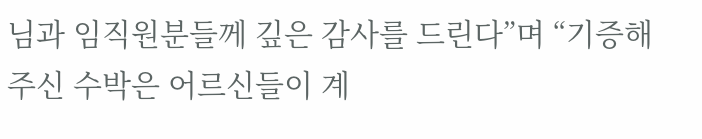님과 임직원분들께 깊은 감사를 드린다”며 “기증해 주신 수박은 어르신들이 계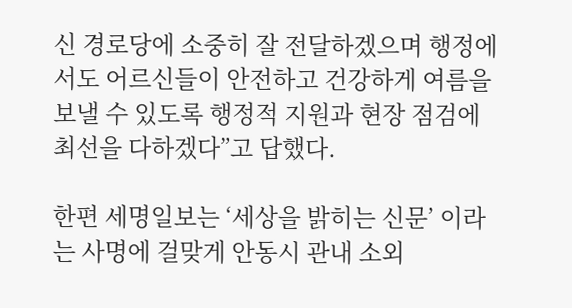신 경로당에 소중히 잘 전달하겠으며 행정에서도 어르신들이 안전하고 건강하게 여름을 보낼 수 있도록 행정적 지원과 현장 점검에 최선을 다하겠다”고 답했다.

한편 세명일보는 ‘세상을 밝히는 신문’ 이라는 사명에 걸맞게 안동시 관내 소외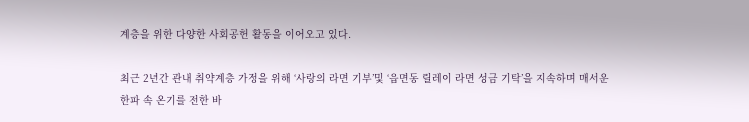계층을 위한 다양한 사회공헌 활동을 이어오고 있다.

최근 2년간 관내 취약계층 가정을 위해 ‘사랑의 라면 기부’및 ‘읍면동 릴레이 라면 성금 기탁’을 지속하며 매서운 한파 속 온기를 전한 바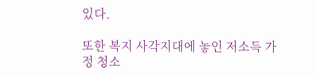있다.

또한 복지 사각지대에 놓인 저소득 가정 청소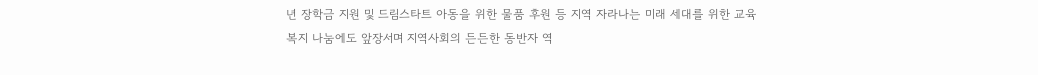년 장학금 지원 및 드림스타트 아동을 위한 물품 후원 등 지역 자라나는 미래 세대를 위한 교육 복지 나눔에도 앞장서며 지역사회의 든든한 동반자 역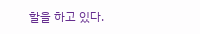할을 하고 있다.